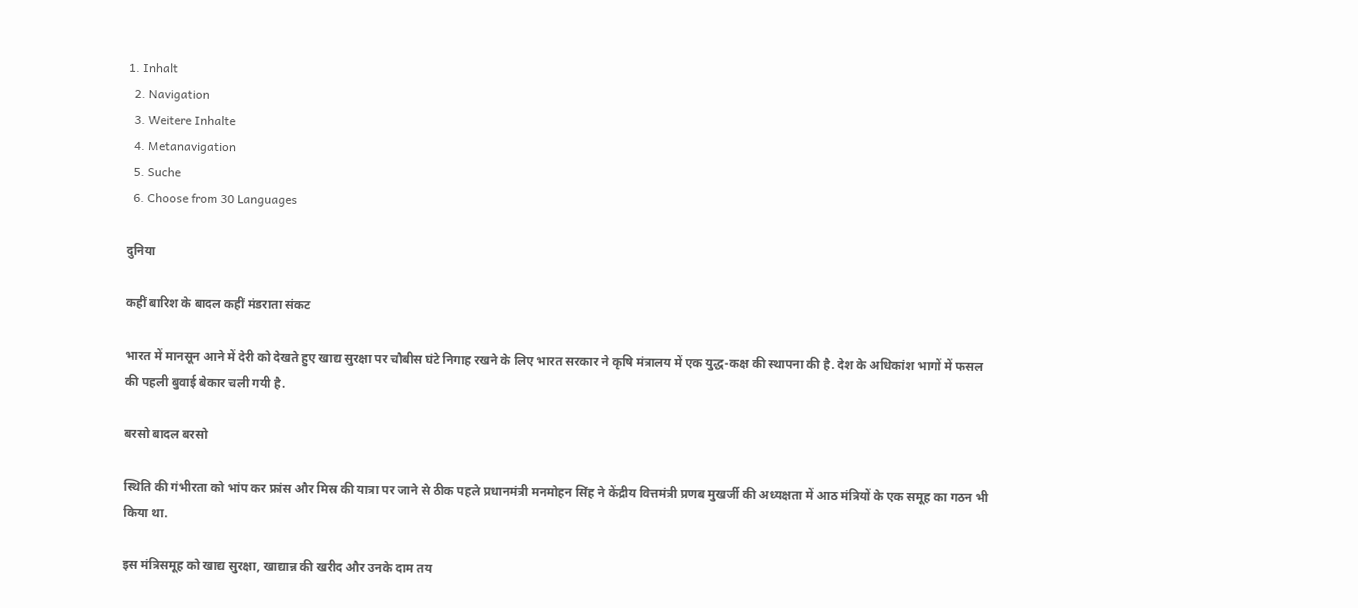1. Inhalt
  2. Navigation
  3. Weitere Inhalte
  4. Metanavigation
  5. Suche
  6. Choose from 30 Languages

दुनिया

कहीं बारिश के बादल कहीं मंडराता संकट

भारत में मानसून आने में देरी को देखते हुए खाद्य सुरक्षा पर चौबीस घंटे निगाह रखने के लिए भारत सरकार ने कृषि मंत्रालय में एक युद्ध-कक्ष की स्थापना की है. देश के अधिकांश भागों में फसल की पहली बुवाई बेकार चली गयी है.

बरसो बादल बरसो

स्थिति की गंभीरता को भांप कर फ्रांस और मिस्र की यात्रा पर जाने से ठीक पहले प्रधानमंत्री मनमोहन सिंह ने केंद्रीय वित्तमंत्री प्रणब मुखर्जी की अध्यक्षता में आठ मंत्रियों के एक समूह का गठन भी किया था.

इस मंत्रिसमूह को खाद्य सुरक्षा, खाद्यान्न की खरीद और उनके दाम तय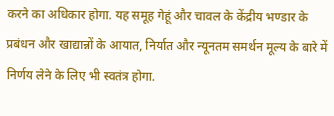करने का अधिकार होगा. यह समूह गेहूं और चावल के केंद्रीय भण्डार के प्रबंधन और खाद्यान्नों के आयात, निर्यात और न्यूनतम समर्थन मूल्य के बारे में निर्णय लेने के लिए भी स्वतंत्र होगा.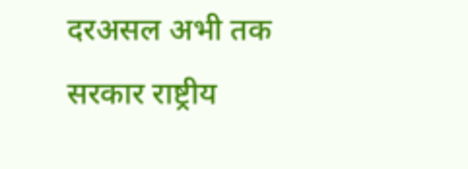दरअसल अभी तक सरकार राष्ट्रीय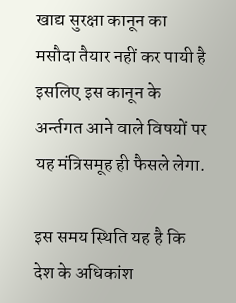खाद्य सुरक्षा कानून का मसौदा तैयार नहीं कर पायी है इसलिए इस कानून के अर्न्तगत आने वाले विषयों पर यह मंत्रिसमूह ही फैसले लेगा.

इस समय स्थिति यह है कि देश के अधिकांश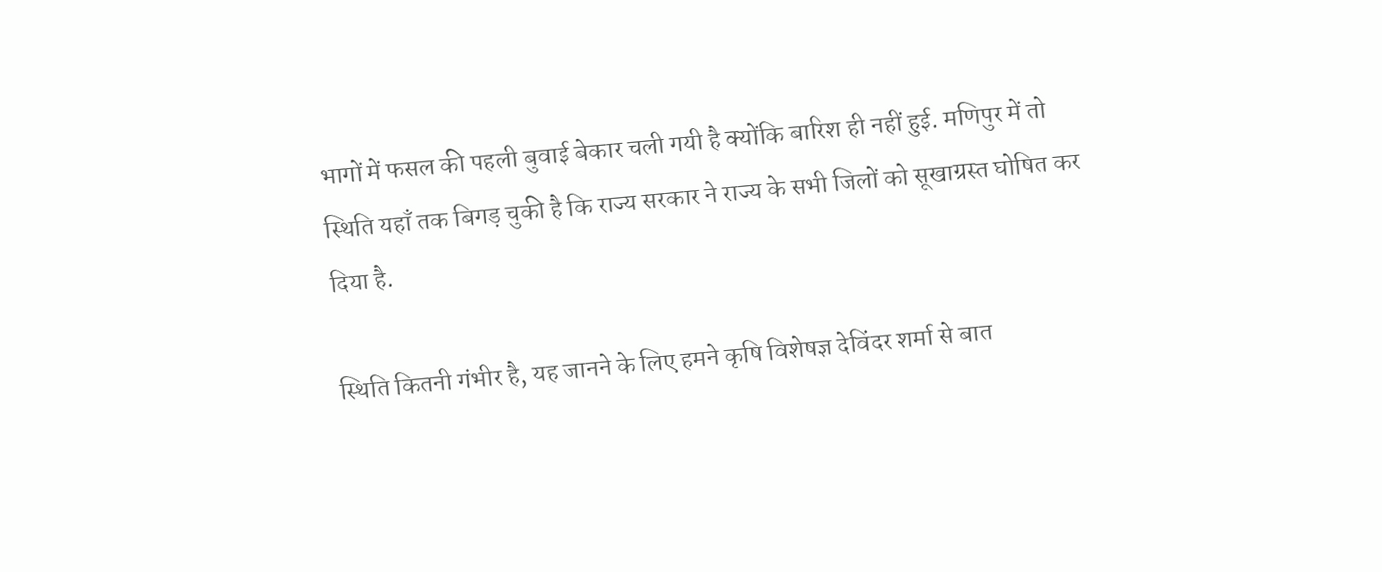भागों में फसल की पहली बुवाई बेकार चली गयी है क्योंकि बारिश ही नहीं हुई. मणिपुर में तो स्थिति यहाँ तक बिगड़ चुकी है कि राज्य सरकार ने राज्य के सभी जिलों को सूखाग्रस्त घोषित कर दिया है.

स्थिति कितनी गंभीर है, यह जानने के लिए हमने कृषि विशेषज्ञ देविंदर शर्मा से बात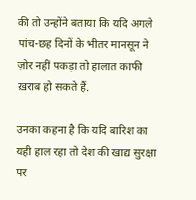की तो उन्होंने बताया कि यदि अगले पांच-छह दिनों के भीतर मानसून ने ज़ोर नहीं पकड़ा तो हालात काफी ख़राब हो सकते हैं.

उनका कहना है कि यदि बारिश का यही हाल रहा तो देश की खाद्य सुरक्षा पर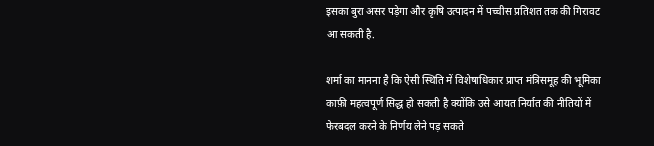इसका बुरा असर पड़ेगा और कृषि उत्पादन में पच्चीस प्रतिशत तक की गिरावट आ सकती है.

शर्मा का मानना है कि ऐसी स्थिति में विशेषाधिकार प्राप्त मंत्रिसमूह की भूमिका काफ़ी महत्वपूर्ण सिद्ध हो सकती है क्योंकि उसे आयत निर्यात की नीतियों में फेरबदल करने के निर्णय लेने पड़ सकते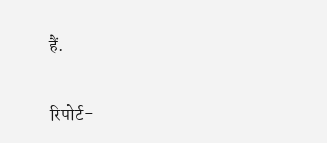हैं.

रिपोर्ट-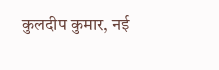कुलदीप कुमार, नई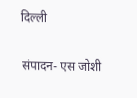दिल्ली

संपादन- एस जोशी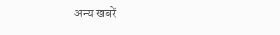अन्य खबरें